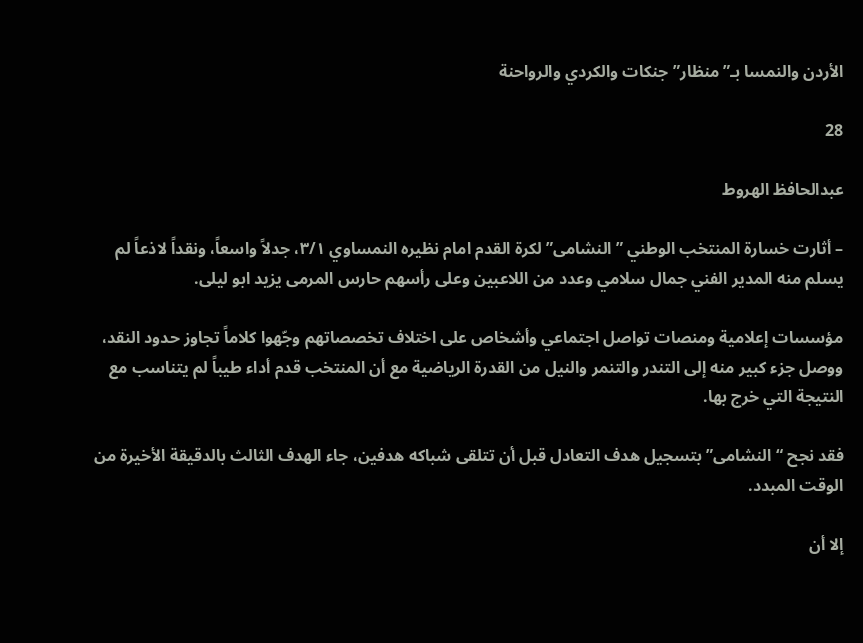الأردن والنمسا بـ”منظار”جنكات والكردي والرواحنة

28

عبدالحافظ الهروط

– أثارت خسارة المنتخب الوطني ” النشامى” لكرة القدم امام نظيره النمساوي ٣/١، جدلاً واسعاً، ونقداً لاذعاً لم يسلم منه المدير الفني جمال سلامي وعدد من اللاعبين وعلى رأسهم حارس المرمى يزيد ابو ليلى.

مؤسسات إعلامية ومنصات تواصل اجتماعي وأشخاص على اختلاف تخصصاتهم وجّهوا كلاماً تجاوز حدود النقد، ووصل جزء كبير منه إلى التندر والتنمر والنيل من القدرة الرياضية مع أن المنتخب قدم أداء طيباً لم يتناسب مع النتيجة التي خرج بها.

فقد نجح “النشامى” بتسجيل هدف التعادل قبل أن تتلقى شباكه هدفين، جاء الهدف الثالث بالدقيقة الأخيرة من الوقت المبدد.

إلا أن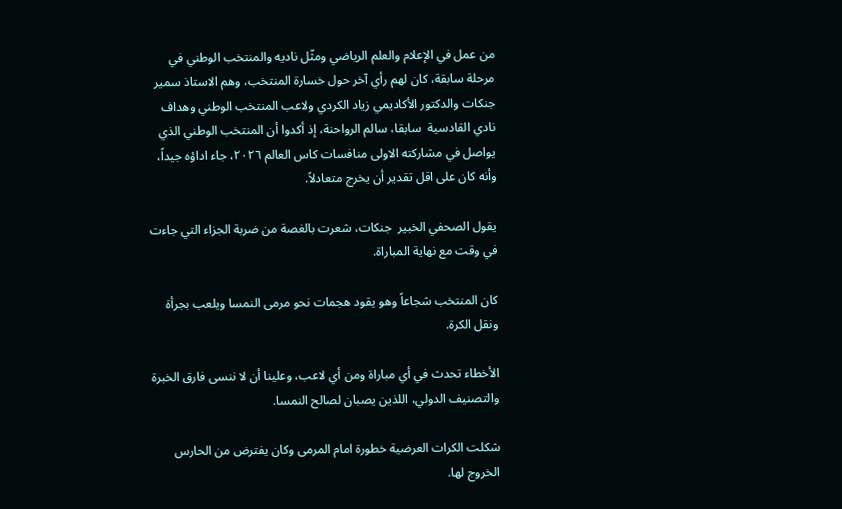من عمل في الإعلام والعلم الرياضي ومثّل ناديه والمنتخب الوطني في مرحلة سابقة، كان لهم رأي آخر حول خسارة المنتخب، وهم الاستاذ سمير جنكات والدكتور الأكاديمي زياد الكردي ولاعب المنتخب الوطني وهداف نادي القادسية  سابقا، سالم الرواحنة، إذ أكدوا أن المنتخب الوطني الذي يواصل في مشاركته الاولى منافسات كاس العالم ٢٠٢٦، جاء اداؤه جيداً، وأنه كان على اقل تقدير أن يخرج متعادلاً.

يقول الصحفي الخبير  جنكات، شعرت بالغصة من ضربة الجزاء التي جاءت في وقت مع نهاية المباراة.

كان المنتخب شجاعاً وهو يقود هجمات نحو مرمى النمسا ويلعب بجرأة ونقل الكرة.

الأخطاء تحدث في أي مباراة ومن أي لاعب، وعلينا أن لا ننسى فارق الخبرة والتصنيف الدولي، اللذين يصبان لصالح النمسا.

شكلت الكرات العرضية خطورة امام المرمى وكان يفترض من الحارس الخروج لها.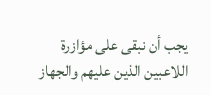يجب أن نبقى على مؤازرة اللاعبين الذين عليهم والجهاز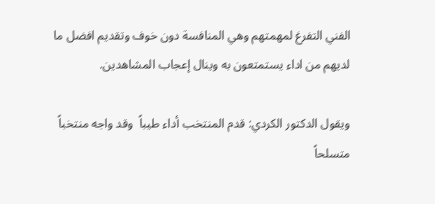الفني التفرغ لمهمتهم وهي المنافسة دون خوف وتقديم افضل ما لديهم من اداء يستمتعون به وينال إعجاب المشاهدين.

ويقول الدكتور الكردي: قدم المنتخب أداء طيباً  وقد واجه منتخباً متسلحاً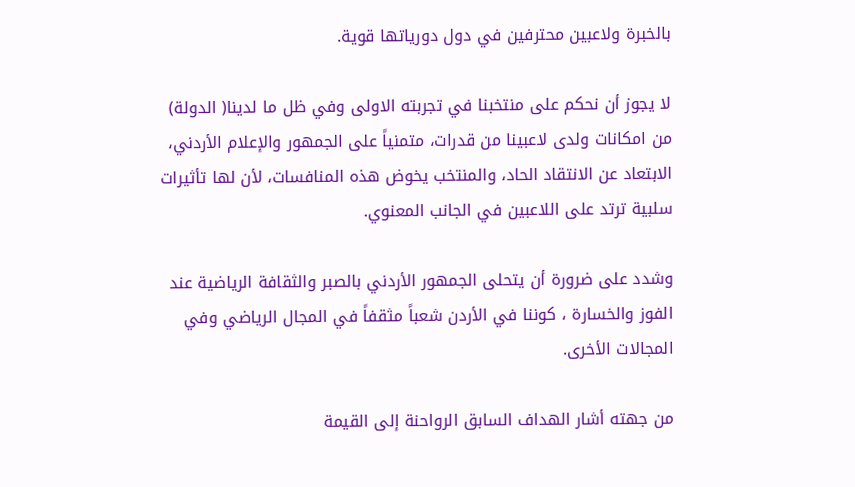بالخبرة ولاعبين محترفين في دول دورياتها قوية.

لا يجوز أن نحكم على منتخبنا في تجربته الاولى وفي ظل ما لدينا( الدولة)  من امكانات ولدى لاعبينا من قدرات، متمنياً على الجمهور والإعلام الأردني، الابتعاد عن الانتقاد الحاد، والمنتخب يخوض هذه المنافسات، لأن لها تأثيرات سلبية ترتد على اللاعبين في الجانب المعنوي.

وشدد على ضرورة أن يتحلى الجمهور الأردني بالصبر والثقافة الرياضية عند الفوز والخسارة ، كوننا في الأردن شعباً مثقفاً في المجال الرياضي وفي المجالات الأخرى.

من جهته أشار الهداف السابق الرواحنة إلى القيمة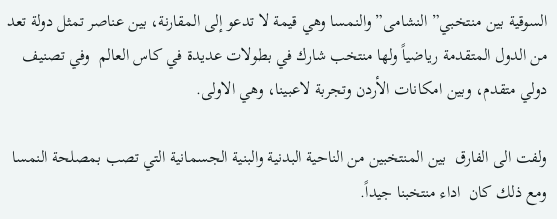السوقية بين منتخبي” النشامى” والنمسا وهي قيمة لا تدعو إلى المقارنة، بين عناصر تمثل دولة تعد من الدول المتقدمة رياضياً ولها منتخب شارك في بطولات عديدة في كاس العالم  وفي تصنيف دولي متقدم، وبين امكانات الأردن وتجربة لاعبينا، وهي الاولى.

ولفت الى الفارق  بين المنتخبين من الناحية البدنية والبنية الجسمانية التي تصب بمصلحة النمسا ومع ذلك كان  اداء منتخبنا جيداً.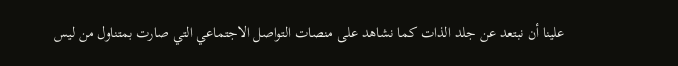علينا أن نبتعد عن جلد الذات كما نشاهد على منصات التواصل الاجتماعي التي صارت بمتناول من ليس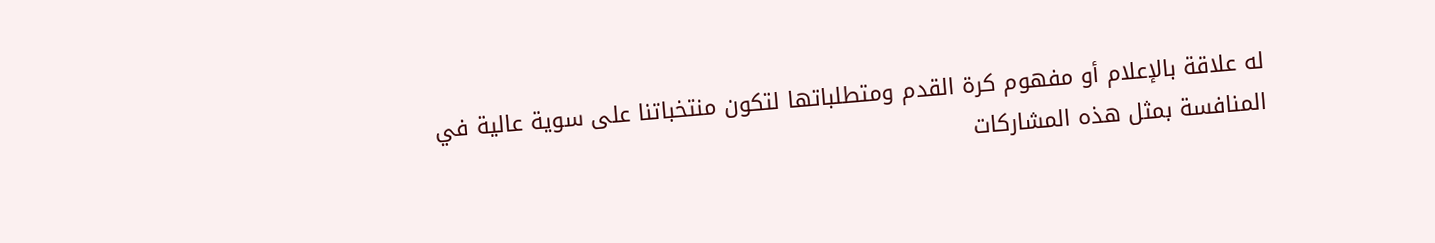له علاقة بالإعلام أو مفهوم كرة القدم ومتطلباتها لتكون منتخباتنا على سوية عالية في المنافسة بمثل هذه المشاركات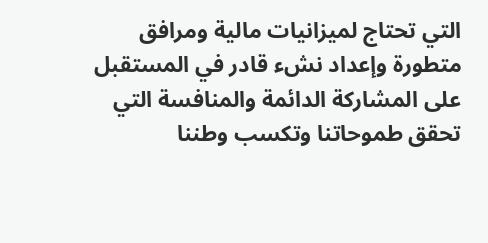التي تحتاج لميزانيات مالية ومرافق متطورة وإعداد نشء قادر في المستقبل على المشاركة الدائمة والمنافسة التي تحقق طموحاتنا وتكسب وطننا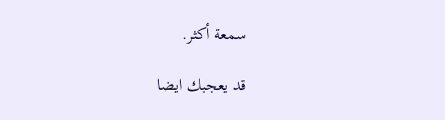سمعة أكثر.

قد يعجبك ايضا